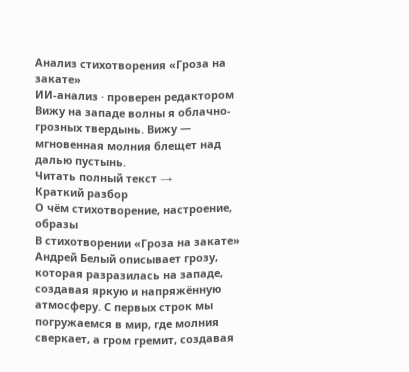Анализ стихотворения «Гроза на закате»
ИИ-анализ · проверен редактором
Вижу на западе волны я облачно-грозных твердынь. Вижу — мгновенная молния блещет над далью пустынь.
Читать полный текст →
Краткий разбор
О чём стихотворение, настроение, образы
В стихотворении «Гроза на закате» Андрей Белый описывает грозу, которая разразилась на западе, создавая яркую и напряжённую атмосферу. С первых строк мы погружаемся в мир, где молния сверкает, а гром гремит, создавая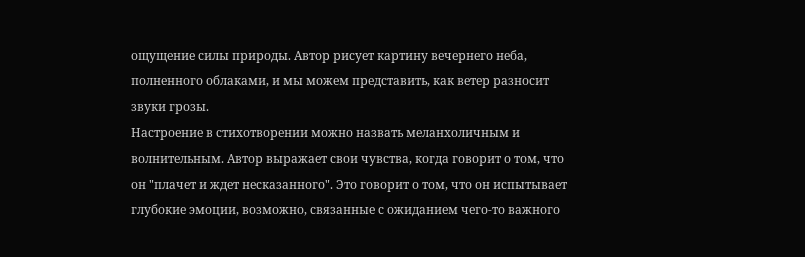ощущение силы природы. Автор рисует картину вечернего неба, полненного облаками, и мы можем представить, как ветер разносит звуки грозы.
Настроение в стихотворении можно назвать меланхоличным и волнительным. Автор выражает свои чувства, когда говорит о том, что он "плачет и ждет несказанного". Это говорит о том, что он испытывает глубокие эмоции, возможно, связанные с ожиданием чего-то важного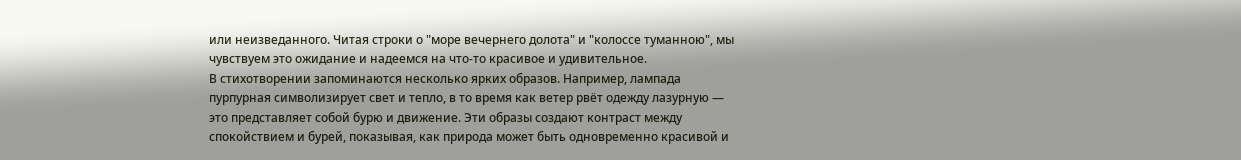или неизведанного. Читая строки о "море вечернего долота" и "колоссе туманною", мы чувствуем это ожидание и надеемся на что-то красивое и удивительное.
В стихотворении запоминаются несколько ярких образов. Например, лампада пурпурная символизирует свет и тепло, в то время как ветер рвёт одежду лазурную — это представляет собой бурю и движение. Эти образы создают контраст между спокойствием и бурей, показывая, как природа может быть одновременно красивой и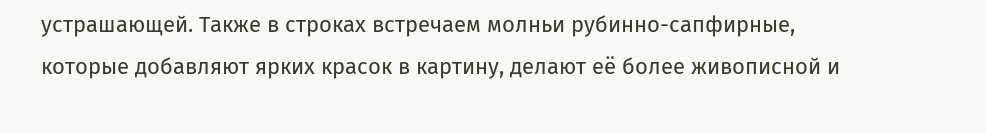устрашающей. Также в строках встречаем молньи рубинно-сапфирные, которые добавляют ярких красок в картину, делают её более живописной и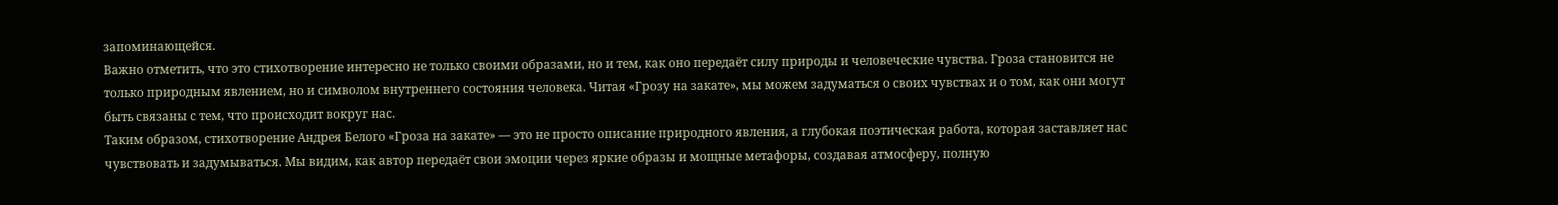запоминающейся.
Важно отметить, что это стихотворение интересно не только своими образами, но и тем, как оно передаёт силу природы и человеческие чувства. Гроза становится не только природным явлением, но и символом внутреннего состояния человека. Читая «Грозу на закате», мы можем задуматься о своих чувствах и о том, как они могут быть связаны с тем, что происходит вокруг нас.
Таким образом, стихотворение Андрея Белого «Гроза на закате» — это не просто описание природного явления, а глубокая поэтическая работа, которая заставляет нас чувствовать и задумываться. Мы видим, как автор передаёт свои эмоции через яркие образы и мощные метафоры, создавая атмосферу, полную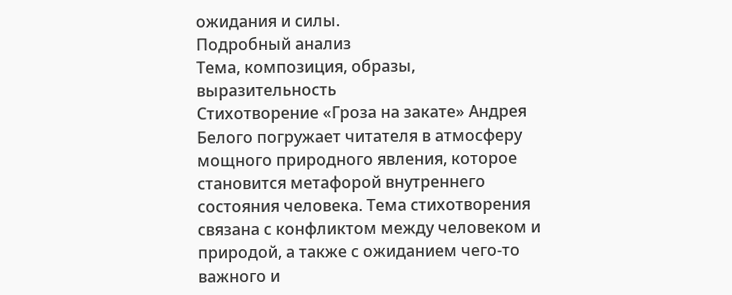ожидания и силы.
Подробный анализ
Тема, композиция, образы, выразительность
Стихотворение «Гроза на закате» Андрея Белого погружает читателя в атмосферу мощного природного явления, которое становится метафорой внутреннего состояния человека. Тема стихотворения связана с конфликтом между человеком и природой, а также с ожиданием чего-то важного и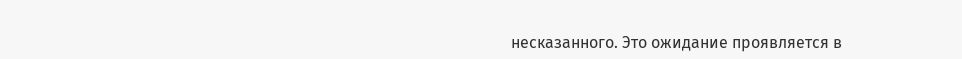несказанного. Это ожидание проявляется в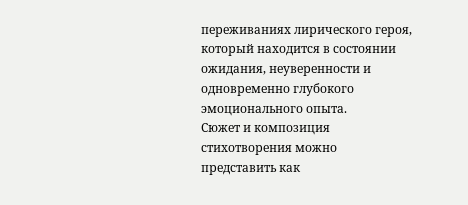переживаниях лирического героя, который находится в состоянии ожидания, неуверенности и одновременно глубокого эмоционального опыта.
Сюжет и композиция стихотворения можно представить как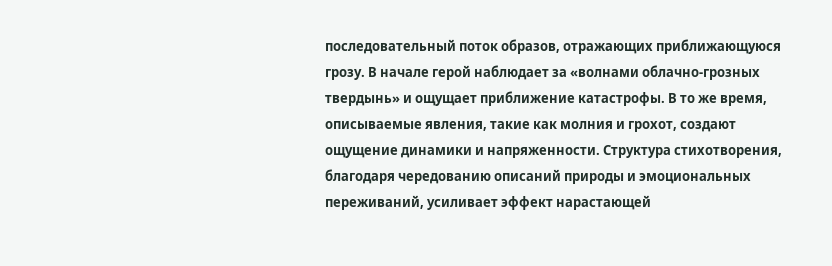последовательный поток образов, отражающих приближающуюся грозу. В начале герой наблюдает за «волнами облачно-грозных твердынь» и ощущает приближение катастрофы. В то же время, описываемые явления, такие как молния и грохот, создают ощущение динамики и напряженности. Структура стихотворения, благодаря чередованию описаний природы и эмоциональных переживаний, усиливает эффект нарастающей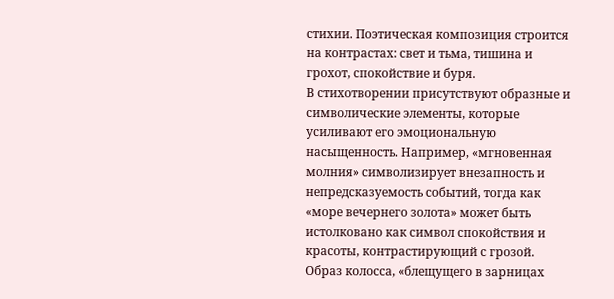стихии. Поэтическая композиция строится на контрастах: свет и тьма, тишина и грохот, спокойствие и буря.
В стихотворении присутствуют образные и символические элементы, которые усиливают его эмоциональную насыщенность. Например, «мгновенная молния» символизирует внезапность и непредсказуемость событий, тогда как «море вечернего золота» может быть истолковано как символ спокойствия и красоты, контрастирующий с грозой. Образ колосса, «блещущего в зарницах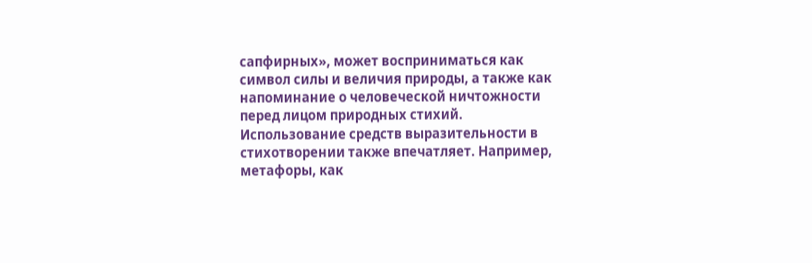сапфирных», может восприниматься как символ силы и величия природы, а также как напоминание о человеческой ничтожности перед лицом природных стихий.
Использование средств выразительности в стихотворении также впечатляет. Например, метафоры, как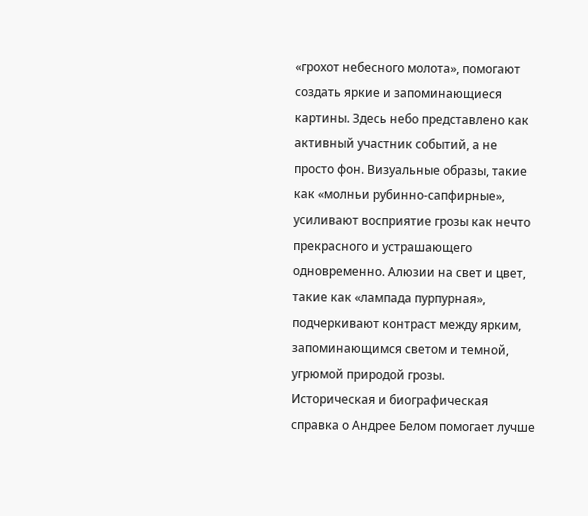«грохот небесного молота», помогают создать яркие и запоминающиеся картины. Здесь небо представлено как активный участник событий, а не просто фон. Визуальные образы, такие как «молньи рубинно-сапфирные», усиливают восприятие грозы как нечто прекрасного и устрашающего одновременно. Алюзии на свет и цвет, такие как «лампада пурпурная», подчеркивают контраст между ярким, запоминающимся светом и темной, угрюмой природой грозы.
Историческая и биографическая справка о Андрее Белом помогает лучше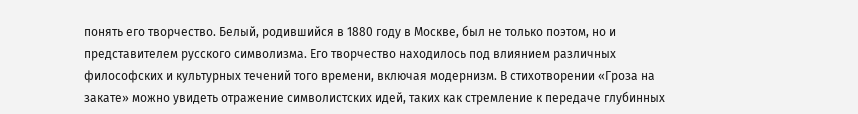понять его творчество. Белый, родившийся в 1880 году в Москве, был не только поэтом, но и представителем русского символизма. Его творчество находилось под влиянием различных философских и культурных течений того времени, включая модернизм. В стихотворении «Гроза на закате» можно увидеть отражение символистских идей, таких как стремление к передаче глубинных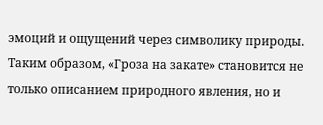эмоций и ощущений через символику природы.
Таким образом, «Гроза на закате» становится не только описанием природного явления, но и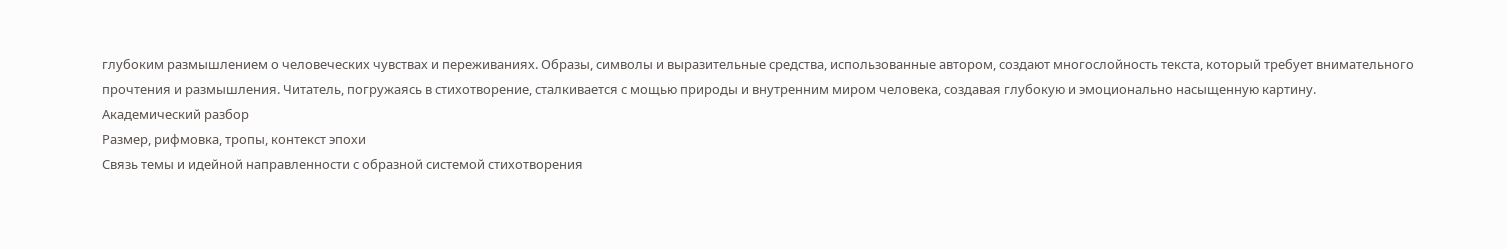глубоким размышлением о человеческих чувствах и переживаниях. Образы, символы и выразительные средства, использованные автором, создают многослойность текста, который требует внимательного прочтения и размышления. Читатель, погружаясь в стихотворение, сталкивается с мощью природы и внутренним миром человека, создавая глубокую и эмоционально насыщенную картину.
Академический разбор
Размер, рифмовка, тропы, контекст эпохи
Связь темы и идейной направленности с образной системой стихотворения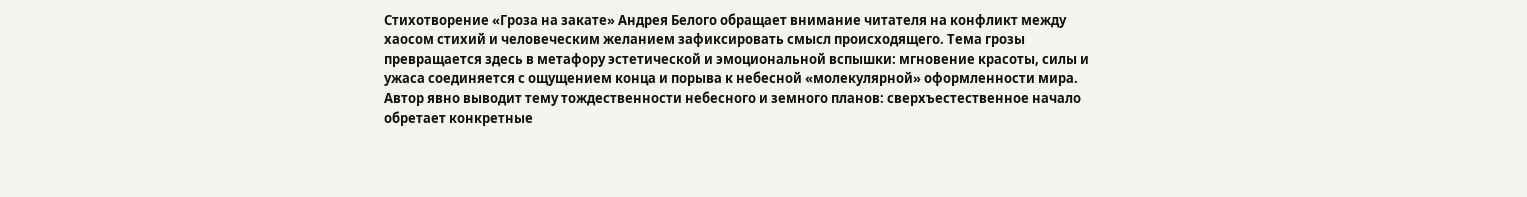Стихотворение «Гроза на закате» Андрея Белого обращает внимание читателя на конфликт между хаосом стихий и человеческим желанием зафиксировать смысл происходящего. Тема грозы превращается здесь в метафору эстетической и эмоциональной вспышки: мгновение красоты, силы и ужаса соединяется с ощущением конца и порыва к небесной «молекулярной» оформленности мира. Автор явно выводит тему тождественности небесного и земного планов: сверхъестественное начало обретает конкретные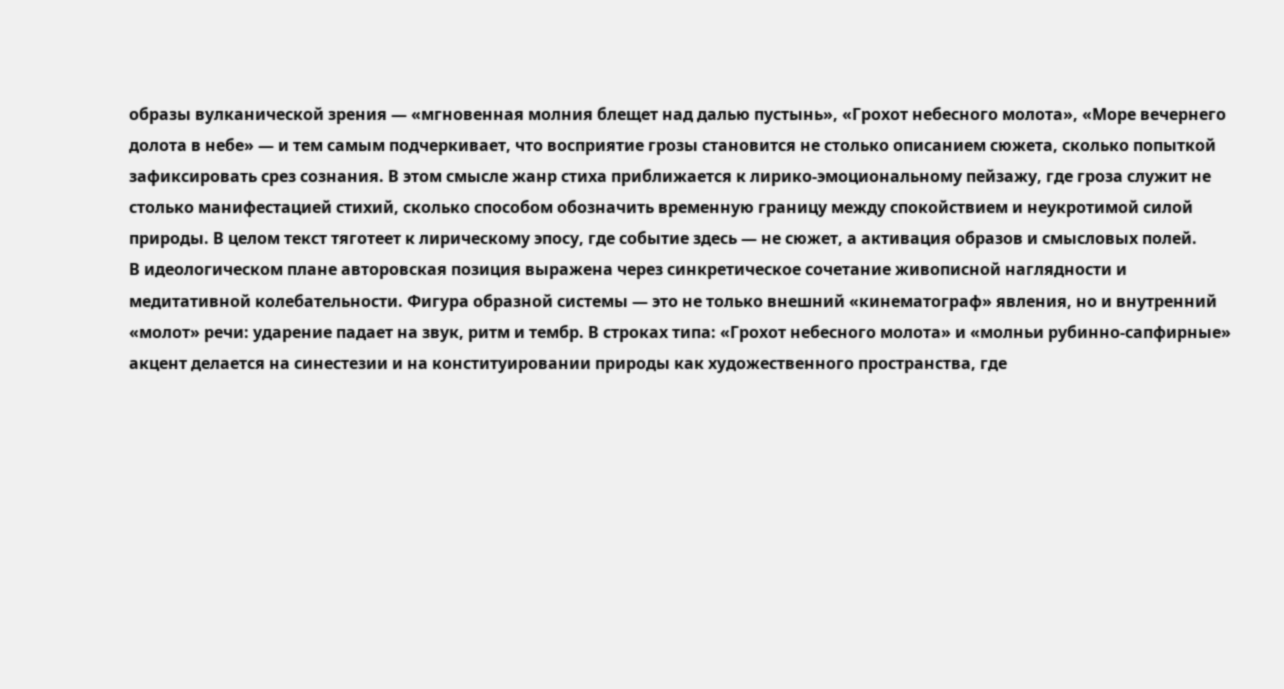образы вулканической зрения — «мгновенная молния блещет над далью пустынь», «Грохот небесного молота», «Море вечернего долота в небе» — и тем самым подчеркивает, что восприятие грозы становится не столько описанием сюжета, сколько попыткой зафиксировать срез сознания. В этом смысле жанр стиха приближается к лирико-эмоциональному пейзажу, где гроза служит не столько манифестацией стихий, сколько способом обозначить временную границу между спокойствием и неукротимой силой природы. В целом текст тяготеет к лирическому эпосу, где событие здесь — не сюжет, а активация образов и смысловых полей.
В идеологическом плане авторовская позиция выражена через синкретическое сочетание живописной наглядности и медитативной колебательности. Фигура образной системы — это не только внешний «кинематограф» явления, но и внутренний «молот» речи: ударение падает на звук, ритм и тембр. В строках типа: «Грохот небесного молота» и «молньи рубинно-сапфирные» акцент делается на синестезии и на конституировании природы как художественного пространства, где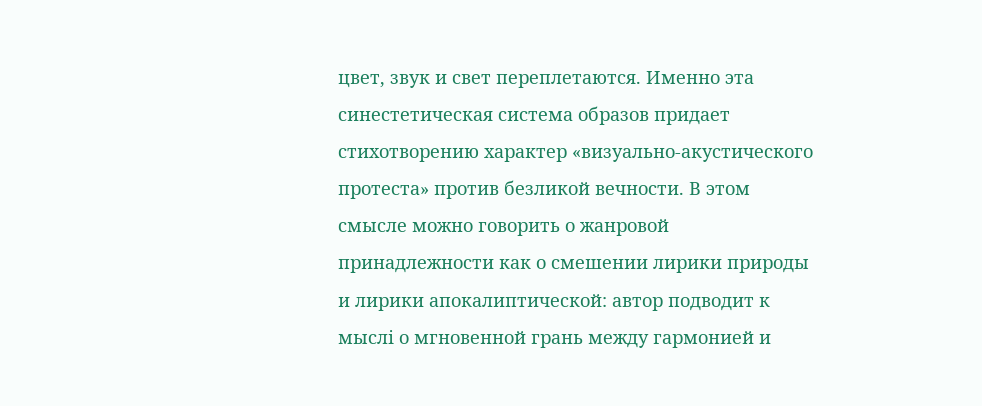цвет, звук и свет переплетаются. Именно эта синестетическая система образов придает стихотворению характер «визуально-акустического протеста» против безликой вечности. В этом смысле можно говорить о жанровой принадлежности как о смешении лирики природы и лирики апокалиптической: автор подводит к мыслі о мгновенной грань между гармонией и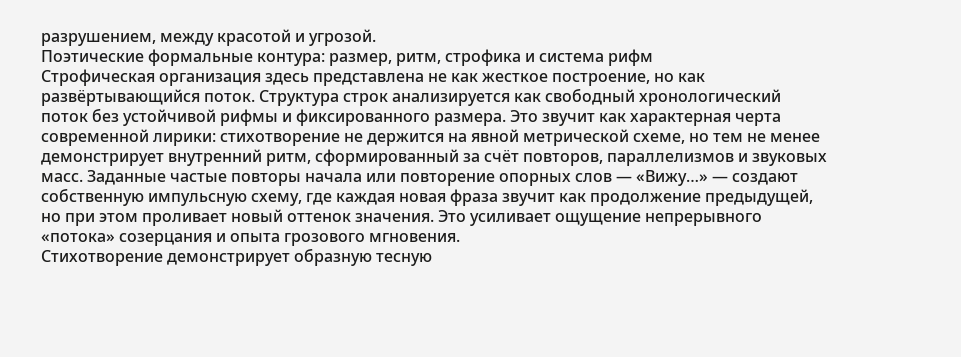разрушением, между красотой и угрозой.
Поэтические формальные контура: размер, ритм, строфика и система рифм
Строфическая организация здесь представлена не как жесткое построение, но как развёртывающийся поток. Структура строк анализируется как свободный хронологический поток без устойчивой рифмы и фиксированного размера. Это звучит как характерная черта современной лирики: стихотворение не держится на явной метрической схеме, но тем не менее демонстрирует внутренний ритм, сформированный за счёт повторов, параллелизмов и звуковых масс. Заданные частые повторы начала или повторение опорных слов — «Вижу…» — создают собственную импульсную схему, где каждая новая фраза звучит как продолжение предыдущей, но при этом проливает новый оттенок значения. Это усиливает ощущение непрерывного «потока» созерцания и опыта грозового мгновения.
Стихотворение демонстрирует образную тесную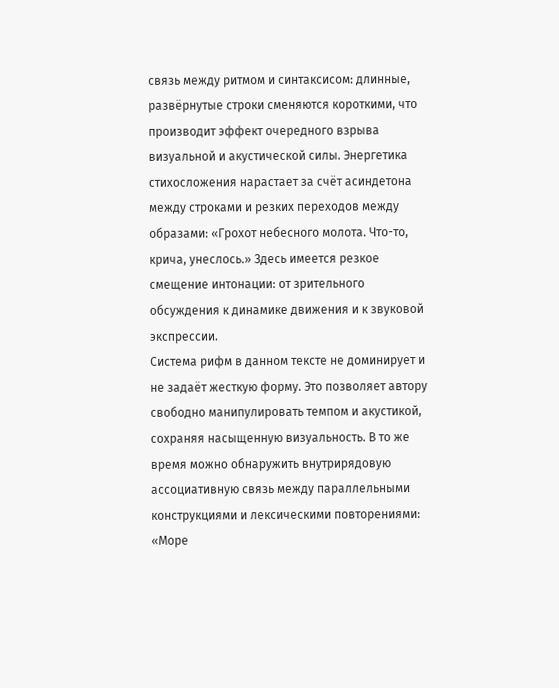связь между ритмом и синтаксисом: длинные, развёрнутые строки сменяются короткими, что производит эффект очередного взрыва визуальной и акустической силы. Энергетика стихосложения нарастает за счёт асиндетона между строками и резких переходов между образами: «Грохот небесного молота. Что-то, крича, унеслось.» Здесь имеется резкое смещение интонации: от зрительного обсуждения к динамике движения и к звуковой экспрессии.
Система рифм в данном тексте не доминирует и не задаёт жесткую форму. Это позволяет автору свободно манипулировать темпом и акустикой, сохраняя насыщенную визуальность. В то же время можно обнаружить внутрирядовую ассоциативную связь между параллельными конструкциями и лексическими повторениями: «Море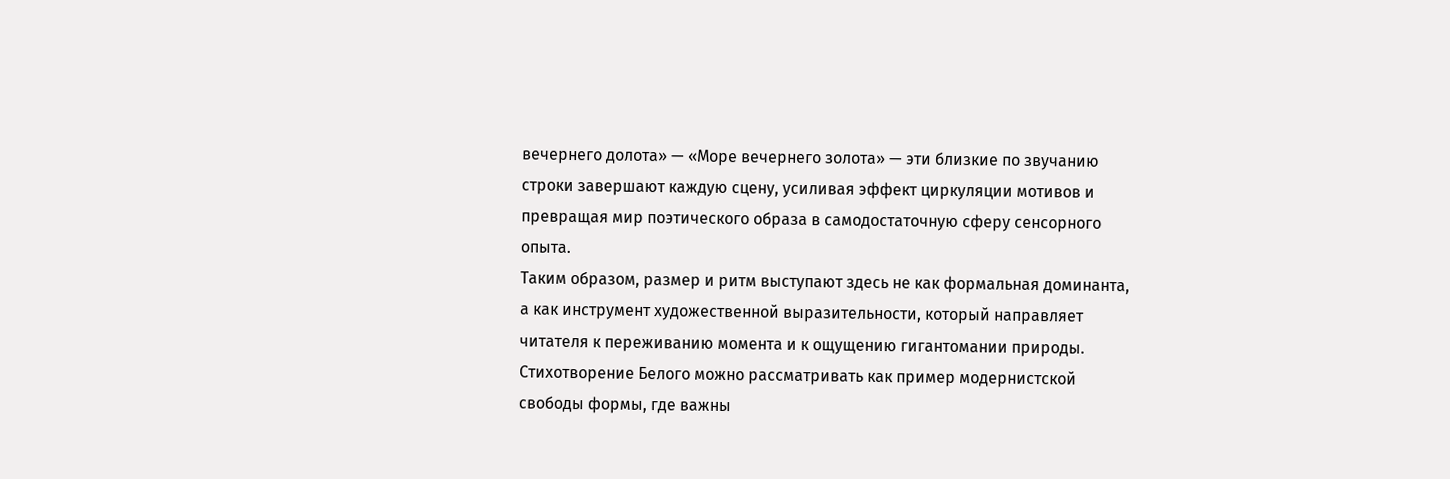вечернего долота» — «Море вечернего золота» — эти близкие по звучанию строки завершают каждую сцену, усиливая эффект циркуляции мотивов и превращая мир поэтического образа в самодостаточную сферу сенсорного опыта.
Таким образом, размер и ритм выступают здесь не как формальная доминанта, а как инструмент художественной выразительности, который направляет читателя к переживанию момента и к ощущению гигантомании природы. Стихотворение Белого можно рассматривать как пример модернистской свободы формы, где важны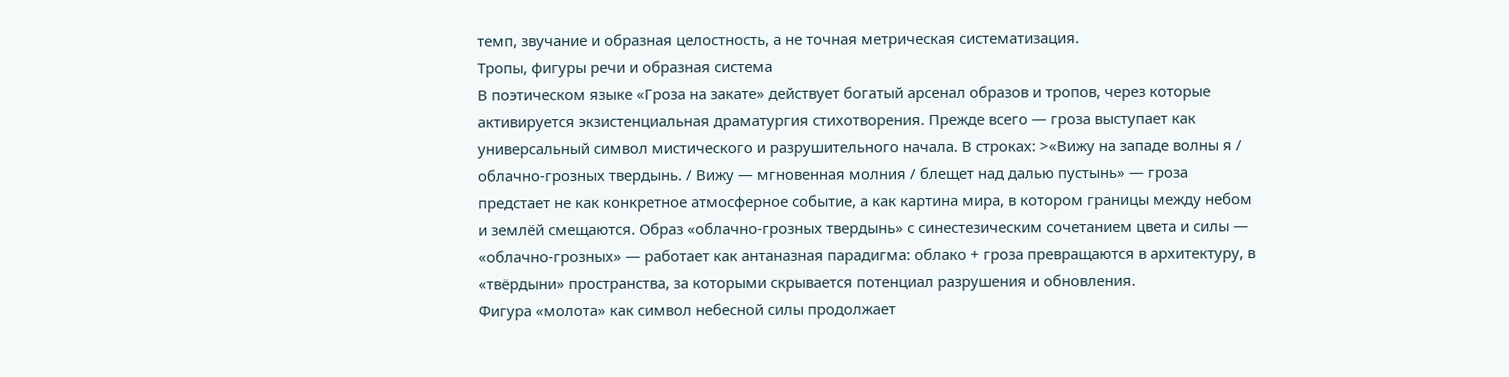темп, звучание и образная целостность, а не точная метрическая систематизация.
Тропы, фигуры речи и образная система
В поэтическом языке «Гроза на закате» действует богатый арсенал образов и тропов, через которые активируется экзистенциальная драматургия стихотворения. Прежде всего — гроза выступает как универсальный символ мистического и разрушительного начала. В строках: >«Вижу на западе волны я / облачно-грозных твердынь. / Вижу — мгновенная молния / блещет над далью пустынь» — гроза предстает не как конкретное атмосферное событие, а как картина мира, в котором границы между небом и землёй смещаются. Образ «облачно-грозных твердынь» с синестезическим сочетанием цвета и силы — «облачно-грозных» — работает как антаназная парадигма: облако + гроза превращаются в архитектуру, в «твёрдыни» пространства, за которыми скрывается потенциал разрушения и обновления.
Фигура «молота» как символ небесной силы продолжает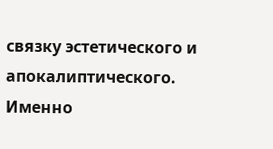связку эстетического и апокалиптического. Именно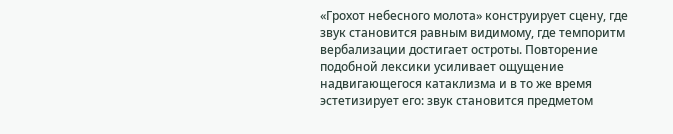«Грохот небесного молота» конструирует сцену, где звук становится равным видимому, где темпоритм вербализации достигает остроты. Повторение подобной лексики усиливает ощущение надвигающегося катаклизма и в то же время эстетизирует его: звук становится предметом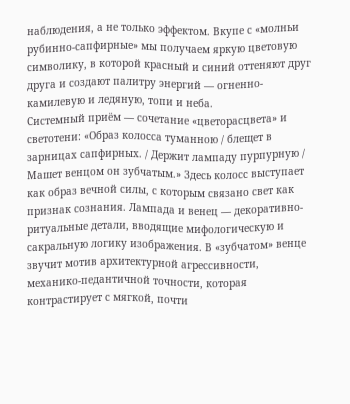наблюдения, а не только эффектом. Вкупе с «молньи рубинно-сапфирные» мы получаем яркую цветовую символику, в которой красный и синий оттеняют друг друга и создают палитру энергий — огненно-камилевую и ледяную, топи и неба.
Системный приём — сочетание «цветорасцвета» и светотени: «Образ колосса туманною / блещет в зарницах сапфирных. / Держит лампаду пурпурную / Машет венцом он зубчатым.» Здесь колосс выступает как образ вечной силы, с которым связано свет как признак сознания. Лампада и венец — декоративно-ритуальные детали, вводящие мифологическую и сакральную логику изображения. В «зубчатом» венце звучит мотив архитектурной агрессивности, механико‑педантичной точности, которая контрастирует с мягкой, почти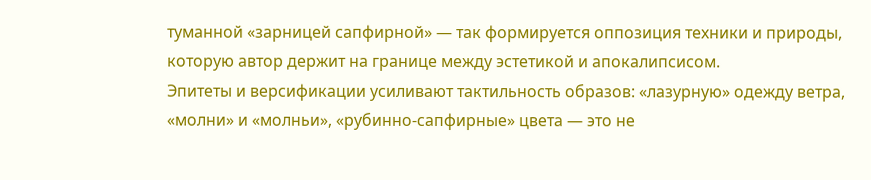туманной «зарницей сапфирной» — так формируется оппозиция техники и природы, которую автор держит на границе между эстетикой и апокалипсисом.
Эпитеты и версификации усиливают тактильность образов: «лазурную» одежду ветра, «молни» и «молньи», «рубинно-сапфирные» цвета — это не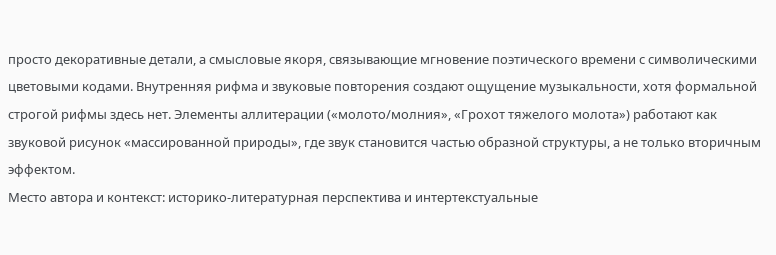просто декоративные детали, а смысловые якоря, связывающие мгновение поэтического времени с символическими цветовыми кодами. Внутренняя рифма и звуковые повторения создают ощущение музыкальности, хотя формальной строгой рифмы здесь нет. Элементы аллитерации («молото/молния», «Грохот тяжелого молота») работают как звуковой рисунок «массированной природы», где звук становится частью образной структуры, а не только вторичным эффектом.
Место автора и контекст: историко-литературная перспектива и интертекстуальные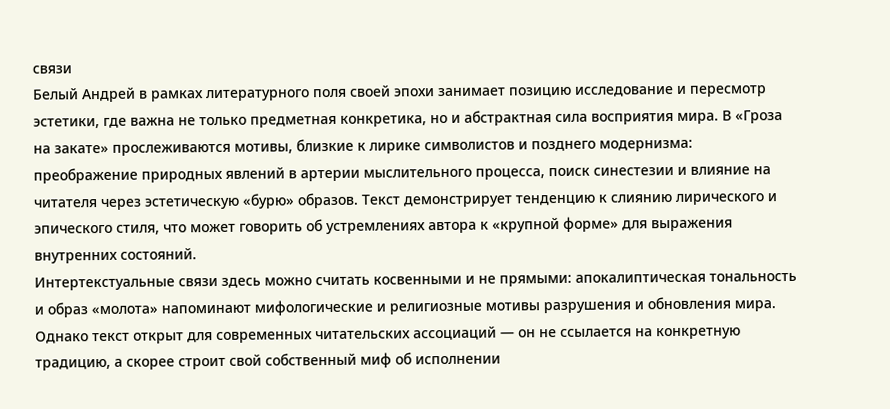связи
Белый Андрей в рамках литературного поля своей эпохи занимает позицию исследование и пересмотр эстетики, где важна не только предметная конкретика, но и абстрактная сила восприятия мира. В «Гроза на закате» прослеживаются мотивы, близкие к лирике символистов и позднего модернизма: преображение природных явлений в артерии мыслительного процесса, поиск синестезии и влияние на читателя через эстетическую «бурю» образов. Текст демонстрирует тенденцию к слиянию лирического и эпического стиля, что может говорить об устремлениях автора к «крупной форме» для выражения внутренних состояний.
Интертекстуальные связи здесь можно считать косвенными и не прямыми: апокалиптическая тональность и образ «молота» напоминают мифологические и религиозные мотивы разрушения и обновления мира. Однако текст открыт для современных читательских ассоциаций — он не ссылается на конкретную традицию, а скорее строит свой собственный миф об исполнении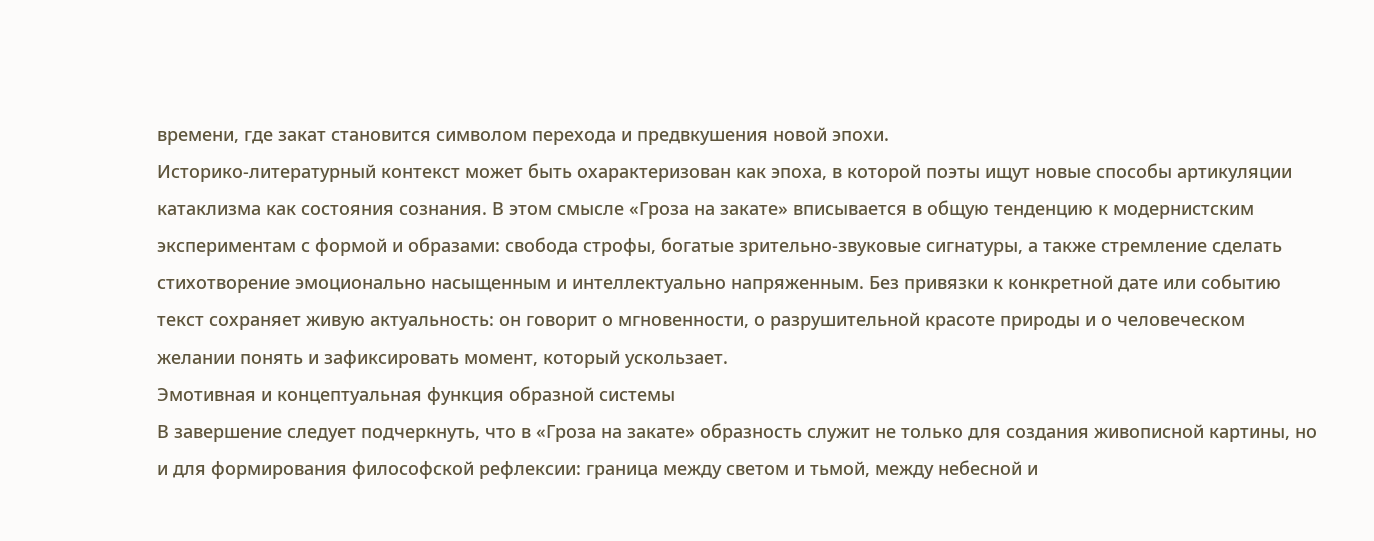времени, где закат становится символом перехода и предвкушения новой эпохи.
Историко-литературный контекст может быть охарактеризован как эпоха, в которой поэты ищут новые способы артикуляции катаклизма как состояния сознания. В этом смысле «Гроза на закате» вписывается в общую тенденцию к модернистским экспериментам с формой и образами: свобода строфы, богатые зрительно-звуковые сигнатуры, а также стремление сделать стихотворение эмоционально насыщенным и интеллектуально напряженным. Без привязки к конкретной дате или событию текст сохраняет живую актуальность: он говорит о мгновенности, о разрушительной красоте природы и о человеческом желании понять и зафиксировать момент, который ускользает.
Эмотивная и концептуальная функция образной системы
В завершение следует подчеркнуть, что в «Гроза на закате» образность служит не только для создания живописной картины, но и для формирования философской рефлексии: граница между светом и тьмой, между небесной и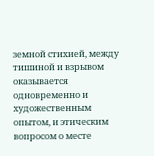земной стихией, между тишиной и взрывом оказывается одновременно и художественным опытом, и этическим вопросом о месте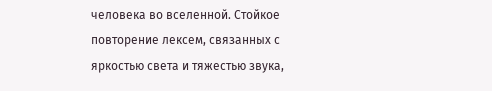человека во вселенной. Стойкое повторение лексем, связанных с яркостью света и тяжестью звука,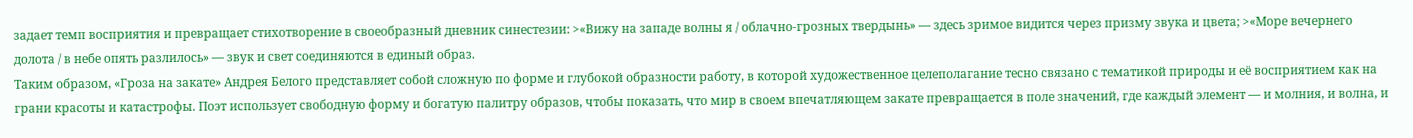задает темп восприятия и превращает стихотворение в своеобразный дневник синестезии: >«Вижу на западе волны я / облачно-грозных твердынь» — здесь зримое видится через призму звука и цвета; >«Море вечернего долота / в небе опять разлилось» — звук и свет соединяются в единый образ.
Таким образом, «Гроза на закате» Андрея Белого представляет собой сложную по форме и глубокой образности работу, в которой художественное целеполагание тесно связано с тематикой природы и её восприятием как на грани красоты и катастрофы. Поэт использует свободную форму и богатую палитру образов, чтобы показать, что мир в своем впечатляющем закате превращается в поле значений, где каждый элемент — и молния, и волна, и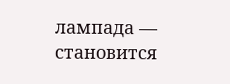лампада — становится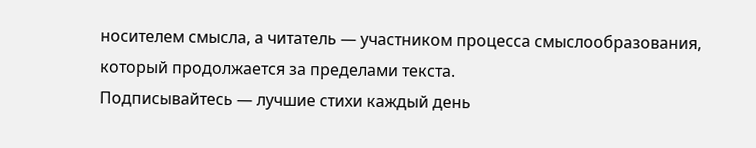носителем смысла, а читатель — участником процесса смыслообразования, который продолжается за пределами текста.
Подписывайтесь — лучшие стихи каждый день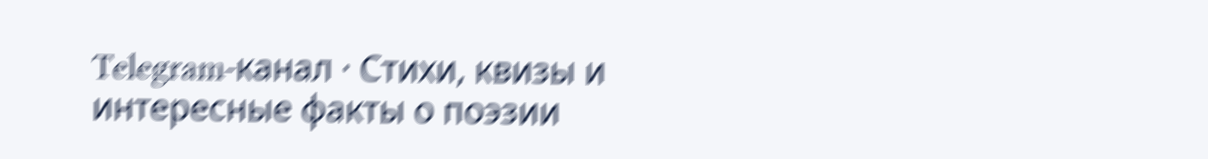Telegram-канал · Стихи, квизы и интересные факты о поэзии